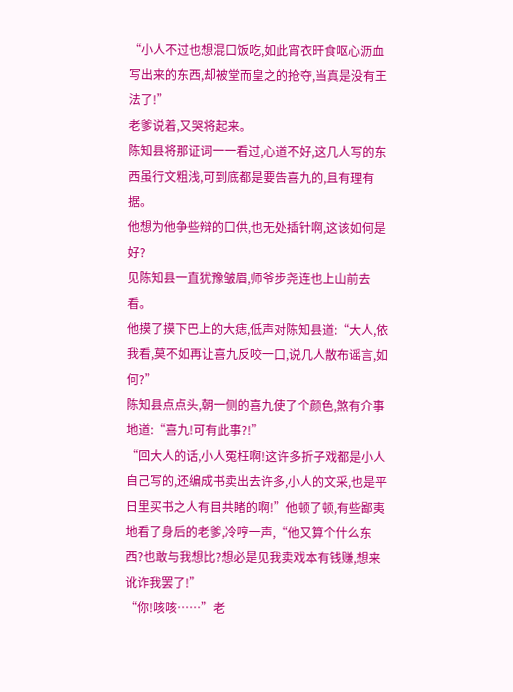“小人不过也想混口饭吃,如此宵衣旰食呕心沥血写出来的东西,却被堂而皇之的抢夺,当真是没有王法了!”
老爹说着,又哭将起来。
陈知县将那证词一一看过,心道不好,这几人写的东西虽行文粗浅,可到底都是要告喜九的,且有理有据。
他想为他争些辩的口供,也无处插针啊,这该如何是好?
见陈知县一直犹豫皱眉,师爷步尧连也上山前去看。
他摸了摸下巴上的大痣,低声对陈知县道:“大人,依我看,莫不如再让喜九反咬一口,说几人散布谣言,如何?”
陈知县点点头,朝一侧的喜九使了个颜色,煞有介事地道:“喜九!可有此事?!”
“回大人的话,小人冤枉啊!这许多折子戏都是小人自己写的,还编成书卖出去许多,小人的文采,也是平日里买书之人有目共睹的啊!”他顿了顿,有些鄙夷地看了身后的老爹,冷哼一声,“他又算个什么东西?也敢与我想比?想必是见我卖戏本有钱赚,想来讹诈我罢了!”
“你!咳咳……”老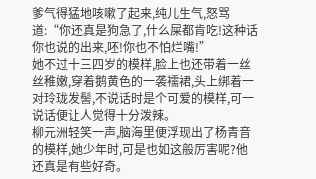爹气得猛地咳嗽了起来,纯儿生气,怒骂道:“你还真是狗急了,什么屎都肯吃!这种话你也说的出来,呸!你也不怕烂嘴!”
她不过十三四岁的模样,脸上也还带着一丝丝稚嫩,穿着鹅黄色的一袭襦裙,头上绑着一对玲珑发髻,不说话时是个可爱的模样,可一说话便让人觉得十分泼辣。
柳元洲轻笑一声,脑海里便浮现出了杨青音的模样,她少年时,可是也如这般厉害呢?他还真是有些好奇。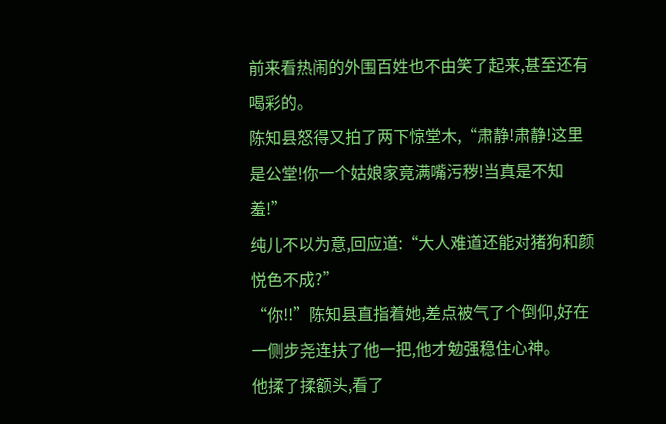前来看热闹的外围百姓也不由笑了起来,甚至还有喝彩的。
陈知县怒得又拍了两下惊堂木,“肃静!肃静!这里是公堂!你一个姑娘家竟满嘴污秽!当真是不知羞!”
纯儿不以为意,回应道:“大人难道还能对猪狗和颜悦色不成?”
“你!!”陈知县直指着她,差点被气了个倒仰,好在一侧步尧连扶了他一把,他才勉强稳住心神。
他揉了揉额头,看了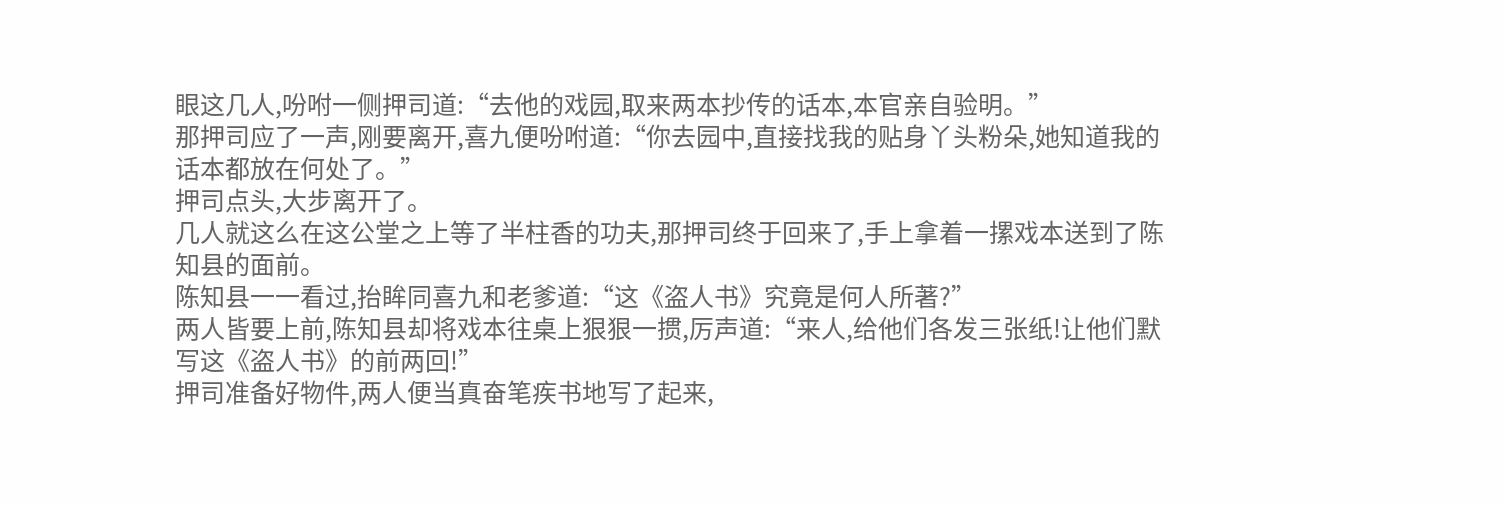眼这几人,吩咐一侧押司道:“去他的戏园,取来两本抄传的话本,本官亲自验明。”
那押司应了一声,刚要离开,喜九便吩咐道:“你去园中,直接找我的贴身丫头粉朵,她知道我的话本都放在何处了。”
押司点头,大步离开了。
几人就这么在这公堂之上等了半柱香的功夫,那押司终于回来了,手上拿着一摞戏本送到了陈知县的面前。
陈知县一一看过,抬眸同喜九和老爹道:“这《盗人书》究竟是何人所著?”
两人皆要上前,陈知县却将戏本往桌上狠狠一掼,厉声道:“来人,给他们各发三张纸!让他们默写这《盗人书》的前两回!”
押司准备好物件,两人便当真奋笔疾书地写了起来,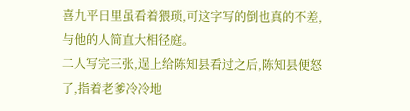喜九平日里虽看着猥琐,可这字写的倒也真的不差,与他的人简直大相径庭。
二人写完三张,逞上给陈知县看过之后,陈知县便怒了,指着老爹冷冷地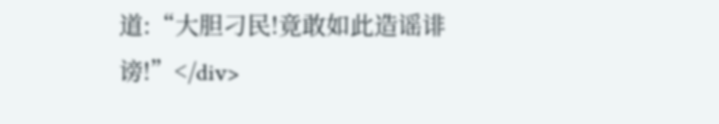道:“大胆刁民!竟敢如此造谣诽谤!”</div>